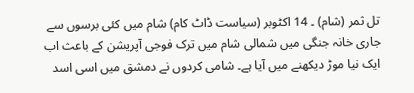تل ثمر (شام) ۔ 14 اکٹوبر (سیاست ڈاٹ کام) شام میں کئی برسوں سے جاری خانہ جنگی میں شمالی شام میں ترک فوجی آپریشن کے باعث اب ایک نیا موڑ دیکھنے میں آیا ہے۔ شامی کردوں نے دمشق میں اسی اسد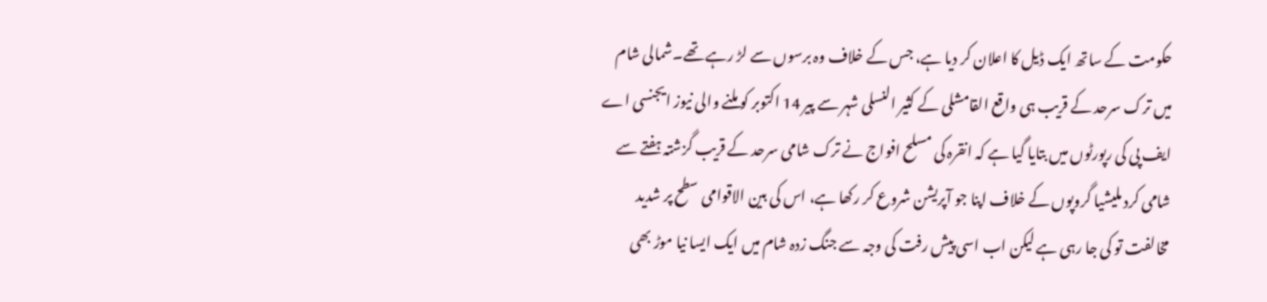حکومت کے ساتھ ایک ڈیل کا اعلان کر دیا ہے، جس کے خلاف وہ برسوں سے لڑ رہے تھے۔شمالی شام میں ترک سرحد کے قریب ہی واقع القامشلی کے کثیر النسلی شہر سے پیر 14 اکتوبر کو ملنے والی نیوز ایجنسی اے ایف پی کی رپورٹوں میں بتایا گیا ہے کہ انقرہ کی مسلح افواج نے ترک شامی سرحد کے قریب گزشتہ ہفتے سے شامی کرد ملیشیا گروپوں کے خلاف اپنا جو آپریشن شروع کر رکھا ہے، اس کی بین الاقوامی سطح پر شدید مخالفت تو کی جا رہی ہے لیکن اب اسی پیش رفت کی وجہ سے جنگ زدہ شام میں ایک ایسا نیا موڑ بھی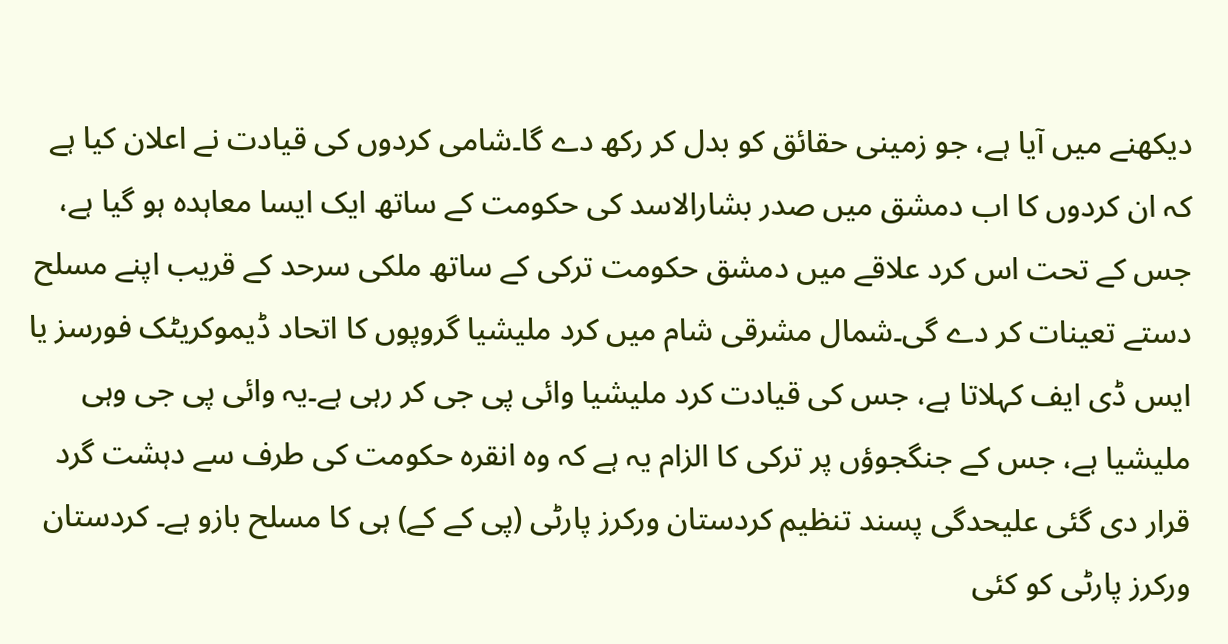دیکھنے میں آیا ہے، جو زمینی حقائق کو بدل کر رکھ دے گا۔شامی کردوں کی قیادت نے اعلان کیا ہے کہ ان کردوں کا اب دمشق میں صدر بشارالاسد کی حکومت کے ساتھ ایک ایسا معاہدہ ہو گیا ہے، جس کے تحت اس کرد علاقے میں دمشق حکومت ترکی کے ساتھ ملکی سرحد کے قریب اپنے مسلح دستے تعینات کر دے گی۔شمال مشرقی شام میں کرد ملیشیا گروپوں کا اتحاد ڈیموکریٹک فورسز یا ایس ڈی ایف کہلاتا ہے، جس کی قیادت کرد ملیشیا وائی پی جی کر رہی ہے۔یہ وائی پی جی وہی ملیشیا ہے، جس کے جنگجوؤں پر ترکی کا الزام یہ ہے کہ وہ انقرہ حکومت کی طرف سے دہشت گرد قرار دی گئی علیحدگی پسند تنظیم کردستان ورکرز پارٹی (پی کے کے) ہی کا مسلح بازو ہے۔ کردستان ورکرز پارٹی کو کئی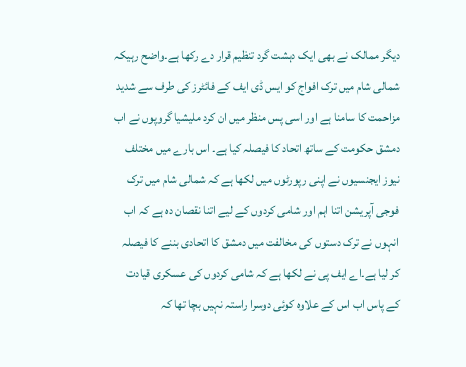دیگر ممالک نے بھی ایک دہشت گرد تنظیم قرار دے رکھا ہے۔واضح رہیکہ شمالی شام میں ترک افواج کو ایس ڈی ایف کے فائٹرز کی طرف سے شدید مزاحمت کا سامنا ہے اور اسی پس منظر میں ان کرد ملیشیا گروپوں نے اب دمشق حکومت کے ساتھ اتحاد کا فیصلہ کیا ہے۔ اس بارے میں مختلف نیوز ایجنسیوں نے اپنی رپورٹوں میں لکھا ہے کہ شمالی شام میں ترک فوجی آپریشن اتنا اہم اور شامی کردوں کے لیے اتنا نقصان دہ ہے کہ اب انہوں نے ترک دستوں کی مخالفت میں دمشق کا اتحادی بننے کا فیصلہ کر لیا ہے۔اے ایف پی نے لکھا ہے کہ شامی کردوں کی عسکری قیادت کے پاس اب اس کے علاوہ کوئی دوسرا راستہ نہیں بچا تھا کہ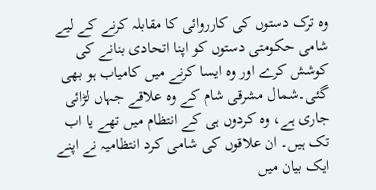وہ ترک دستوں کی کارروائی کا مقابلہ کرنے کے لیے شامی حکومتی دستوں کو اپنا اتحادی بنانے کی کوشش کرے اور وہ ایسا کرنے میں کامیاب ہو بھی گئی۔شمال مشرقی شام کے وہ علاقے جہاں لڑائی جاری ہے، وہ کردوں ہی کے انتظام میں تھے یا اب تک ہیں۔ ان علاقوں کی شامی کرد انتظامیہ نے اپنے ایک بیان میں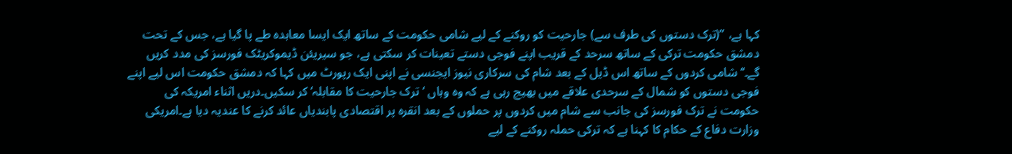کہا ہے، ”(ترک دستوں کی طرف سے) جارحیت کو روکنے کے لیے شامی حکومت کے ساتھ ایک ایسا معاہدہ طے پا گیا ہے، جس کے تحت دمشق حکومت ترکی کے ساتھ سرحد کے قریب اپنے فوجی دستے تعینات کر سکتی ہے، جو سیریئن ڈیموکریٹک فورسز کی مدد کریں گے۔‘‘شامی کردوں کے ساتھ اس ڈیل کے بعد شام کی سرکاری نیوز ایجنسی نے اپنی ایک رپورٹ میں کہا کہ دمشق حکومت اس لیے اپنے فوجی دستوں کو شمال کے سرحدی علاقے میں بھیج رہی ہے کہ وہ وہاں ‘ترک جارحیت کا مقابلہ‘ کر سکیں۔دریں اثناء امریکہ کی حکومت نے ترک فورسز کی جانب سے شام میں کردوں پر حملوں کے بعد انقرہ پر اقتصادی پابندیاں عائد کرنے کا عندیہ دیا ہے۔امریکی وزارت دفاع کے حکام کا کہنا ہے کہ ترکی حملہ روکنے کے لیے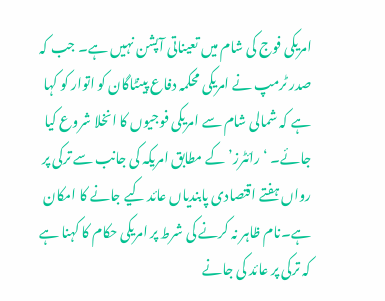امریکی فوج کی شام میں تعیناتی آپشن نہیں ہے۔ جب کہ صدر ٹرمپ نے امریکی محکمہ دفاع پینٹاگان کو اتوار کو کہا ہے کہ شمالی شام سے امریکی فوجیوں کا انخلا شروع کیا جائے۔ ‘رائٹرز’ کے مطابق امریکہ کی جانب سے ترکی پر رواں ہفتے اقتصادی پابندیاں عائد کیے جانے کا امکان ہے۔نام ظاہر نہ کرنے کی شرط پر امریکی حکام کا کہنا ہے کہ ترکی پر عائد کی جانے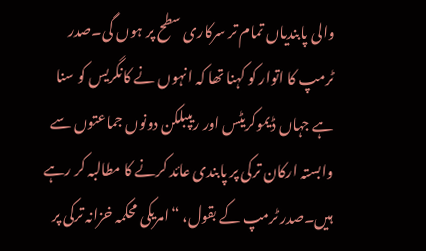والی پابندیاں تمام تر سرکاری سطح پر ہوں گی۔صدر ٹرمپ کا اتوار کو کہنا تھا کہ انہوں نے کانگریس کو سنا ہے جہاں ڈیموکریٹس اور ریپبلکن دونوں جماعتوں سے وابستہ ارکان ترکی پر پابندی عائد کرنے کا مطالبہ کر رہے ہیں۔صدر ٹرمپ کے بقول، “امریکی محکمہ خزانہ ترکی پر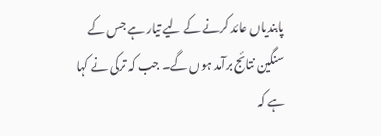پابندیاں عائد کرنے کے لیے تیار ہے جس کے سنگین نتائج برآمد ہوں گے۔ جب کہ ترکی نے کہا ہے کہ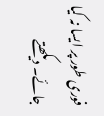فوری طور پر ایسا نہ کیا جائے۔ دیکھتے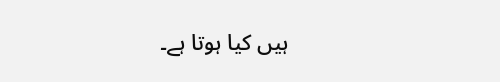ہیں کیا ہوتا ہے۔